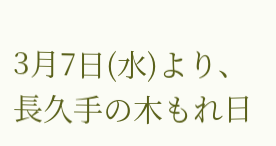3月7日(水)より、長久手の木もれ日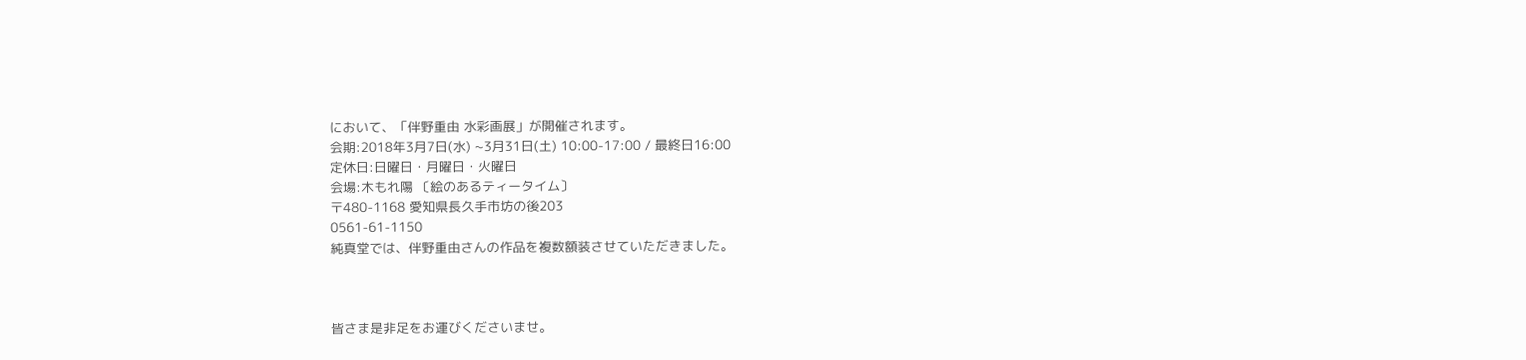において、「伴野重由 水彩画展」が開催されます。
会期:2018年3月7日(水) ~3月31日(土) 10:00-17:00 / 最終日16:00
定休日:日曜日・月曜日・火曜日
会場:木もれ陽 〔絵のあるティータイム〕
〒480-1168 愛知県長久手市坊の後203
0561-61-1150
純真堂では、伴野重由さんの作品を複数額装させていただきました。



皆さま是非足をお運びくださいませ。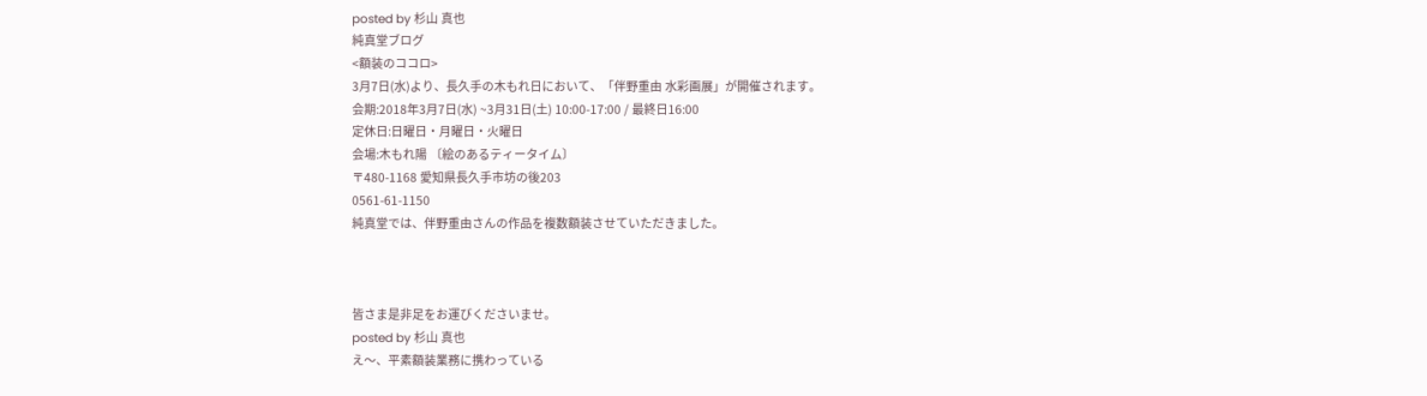posted by 杉山 真也
純真堂ブログ
<額装のココロ>
3月7日(水)より、長久手の木もれ日において、「伴野重由 水彩画展」が開催されます。
会期:2018年3月7日(水) ~3月31日(土) 10:00-17:00 / 最終日16:00
定休日:日曜日・月曜日・火曜日
会場:木もれ陽 〔絵のあるティータイム〕
〒480-1168 愛知県長久手市坊の後203
0561-61-1150
純真堂では、伴野重由さんの作品を複数額装させていただきました。



皆さま是非足をお運びくださいませ。
posted by 杉山 真也
え〜、平素額装業務に携わっている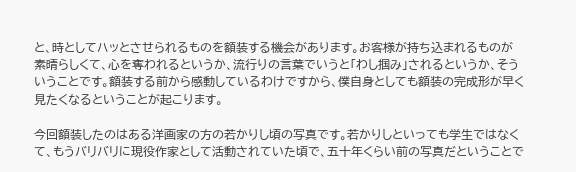と、時としてハッとさせられるものを額装する機会があります。お客様が持ち込まれるものが素晴らしくて、心を奪われるというか、流行りの言葉でいうと「わし掴み」されるというか、そういうことです。額装する前から感動しているわけですから、僕自身としても額装の完成形が早く見たくなるということが起こります。

今回額装したのはある洋画家の方の若かりし頃の写真です。若かりしといっても学生ではなくて、もうバリバリに現役作家として活動されていた頃で、五十年くらい前の写真だということで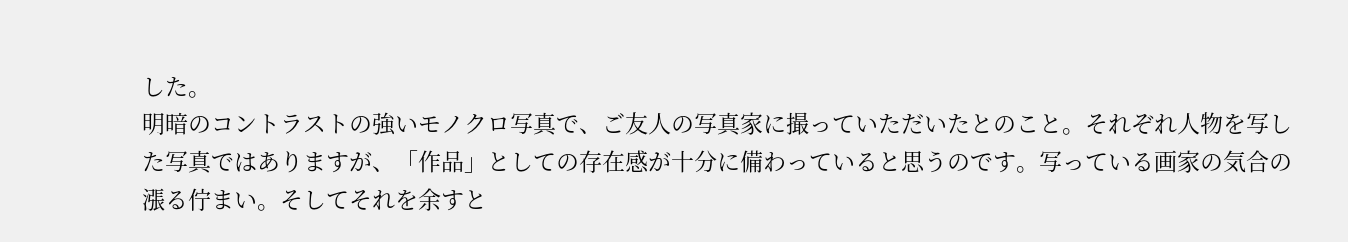した。
明暗のコントラストの強いモノクロ写真で、ご友人の写真家に撮っていただいたとのこと。それぞれ人物を写した写真ではありますが、「作品」としての存在感が十分に備わっていると思うのです。写っている画家の気合の漲る佇まい。そしてそれを余すと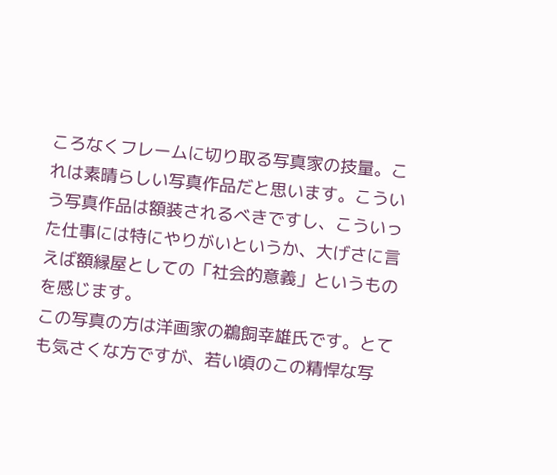ころなくフレームに切り取る写真家の技量。これは素晴らしい写真作品だと思います。こういう写真作品は額装されるべきですし、こういった仕事には特にやりがいというか、大げさに言えば額縁屋としての「社会的意義」というものを感じます。
この写真の方は洋画家の鵜飼幸雄氏です。とても気さくな方ですが、若い頃のこの精悍な写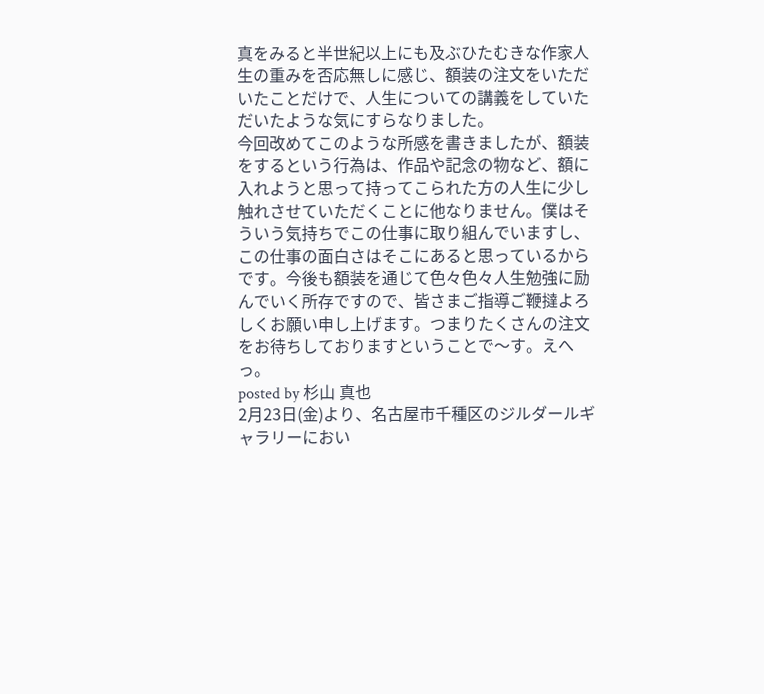真をみると半世紀以上にも及ぶひたむきな作家人生の重みを否応無しに感じ、額装の注文をいただいたことだけで、人生についての講義をしていただいたような気にすらなりました。
今回改めてこのような所感を書きましたが、額装をするという行為は、作品や記念の物など、額に入れようと思って持ってこられた方の人生に少し触れさせていただくことに他なりません。僕はそういう気持ちでこの仕事に取り組んでいますし、この仕事の面白さはそこにあると思っているからです。今後も額装を通じて色々色々人生勉強に励んでいく所存ですので、皆さまご指導ご鞭撻よろしくお願い申し上げます。つまりたくさんの注文をお待ちしておりますということで〜す。えへっ。
posted by 杉山 真也
2月23日(金)より、名古屋市千種区のジルダールギャラリーにおい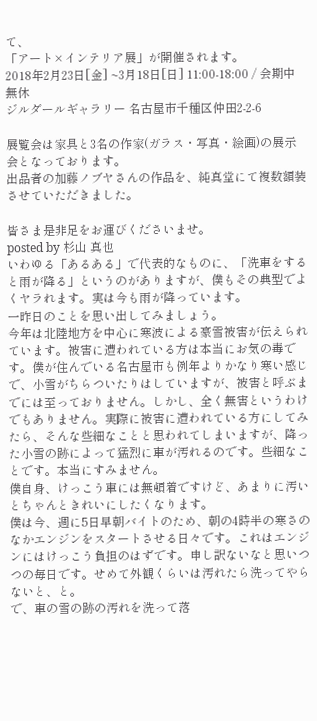て、
「アート×インテリア展」が開催されます。
2018年2月23日[金] ~3月18日[日] 11:00-18:00 / 会期中無休
ジルダールギャラリー 名古屋市千種区仲田2-2-6

展覧会は家具と3名の作家(ガラス・写真・絵画)の展示会となっております。
出品者の加藤ノブヤさんの作品を、純真堂にて複数額装させていただきました。

皆さま是非足をお運びくださいませ。
posted by 杉山 真也
いわゆる「あるある」で代表的なものに、「洗車をすると雨が降る」というのがありますが、僕もその典型でよくヤラれます。実は今も雨が降っています。
一昨日のことを思い出してみましょう。
今年は北陸地方を中心に寒波による豪雪被害が伝えられています。被害に遭われている方は本当にお気の毒です。僕が住んでいる名古屋市も例年よりかなり寒い感じで、小雪がちらついたりはしていますが、被害と呼ぶまでには至っておりません。しかし、全く無害というわけでもありません。実際に被害に遭われている方にしてみたら、そんな些細なことと思われてしまいますが、降った小雪の跡によって猛烈に車が汚れるのです。些細なことです。本当にすみません。
僕自身、けっこう車には無頓着ですけど、あまりに汚いとちゃんときれいにしたくなります。
僕は今、週に5日早朝バイトのため、朝の4時半の寒さのなかエンジンをスタートさせる日々です。これはエンジンにはけっこう負担のはずです。申し訳ないなと思いつつの毎日です。せめて外観くらいは汚れたら洗ってやらないと、と。
で、車の雪の跡の汚れを洗って落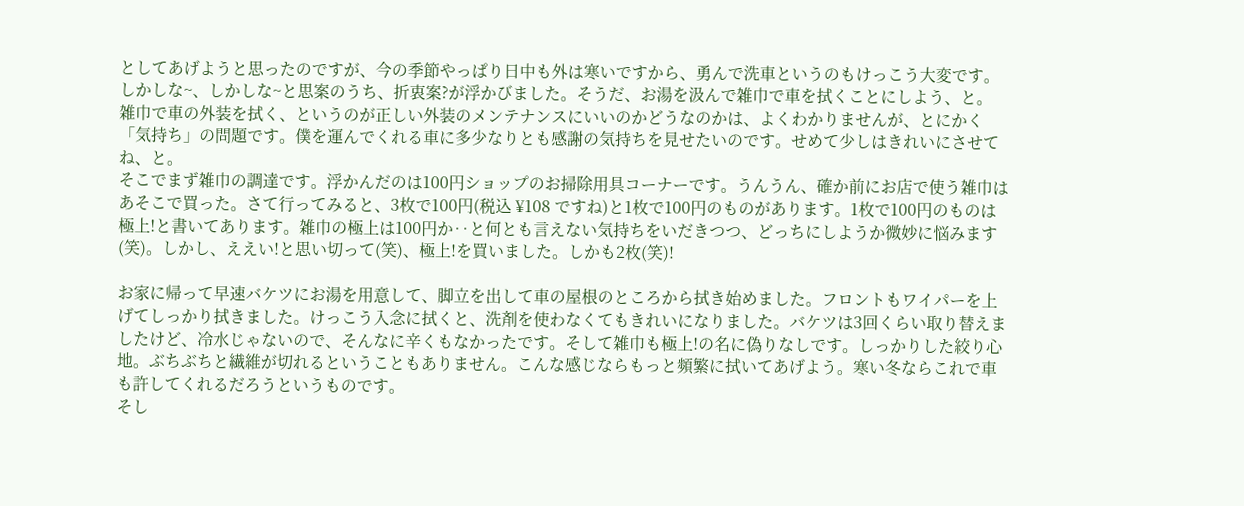としてあげようと思ったのですが、今の季節やっぱり日中も外は寒いですから、勇んで洗車というのもけっこう大変です。しかしな~、しかしな~と思案のうち、折衷案?が浮かびました。そうだ、お湯を汲んで雑巾で車を拭くことにしよう、と。
雑巾で車の外装を拭く、というのが正しい外装のメンテナンスにいいのかどうなのかは、よくわかりませんが、とにかく「気持ち」の問題です。僕を運んでくれる車に多少なりとも感謝の気持ちを見せたいのです。せめて少しはきれいにさせてね、と。
そこでまず雑巾の調達です。浮かんだのは100円ショップのお掃除用具コーナーです。うんうん、確か前にお店で使う雑巾はあそこで買った。さて行ってみると、3枚で100円(税込 ¥108 ですね)と1枚で100円のものがあります。1枚で100円のものは極上!と書いてあります。雑巾の極上は100円か‥と何とも言えない気持ちをいだきつつ、どっちにしようか微妙に悩みます(笑)。しかし、ええい!と思い切って(笑)、極上!を買いました。しかも2枚(笑)!

お家に帰って早速バケツにお湯を用意して、脚立を出して車の屋根のところから拭き始めました。フロントもワイパーを上げてしっかり拭きました。けっこう入念に拭くと、洗剤を使わなくてもきれいになりました。バケツは3回くらい取り替えましたけど、冷水じゃないので、そんなに辛くもなかったです。そして雑巾も極上!の名に偽りなしです。しっかりした絞り心地。ぶちぶちと繊維が切れるということもありません。こんな感じならもっと頻繁に拭いてあげよう。寒い冬ならこれで車も許してくれるだろうというものです。
そし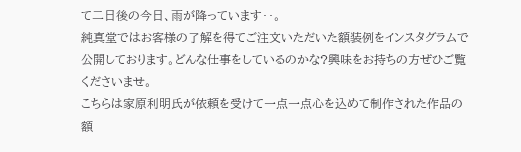て二日後の今日、雨が降っています‥。
純真堂ではお客様の了解を得てご注文いただいた額装例をインスタグラムで公開しております。どんな仕事をしているのかな?興味をお持ちの方ぜひご覧くださいませ。
こちらは家原利明氏が依頼を受けて一点一点心を込めて制作された作品の額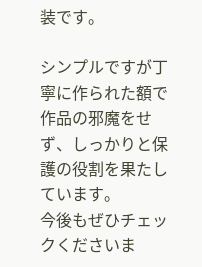装です。

シンプルですが丁寧に作られた額で作品の邪魔をせず、しっかりと保護の役割を果たしています。
今後もぜひチェックくださいま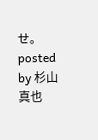せ。
posted by 杉山 真也